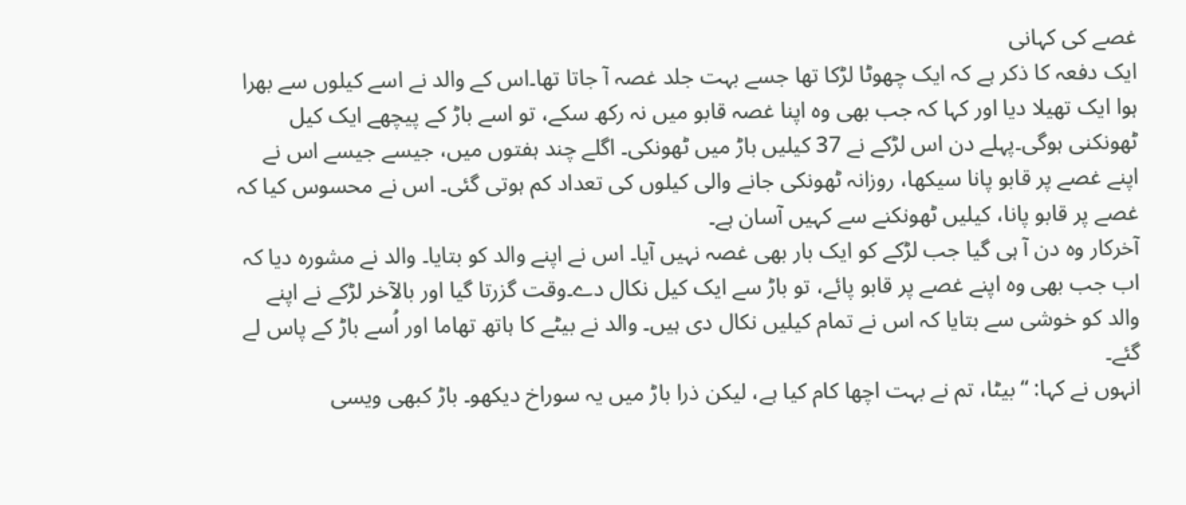غصے کی کہانی
ایک دفعہ کا ذکر ہے کہ ایک چھوٹا لڑکا تھا جسے بہت جلد غصہ آ جاتا تھا۔اس کے والد نے اسے کیلوں سے بھرا ہوا ایک تھیلا دیا اور کہا کہ جب بھی وہ اپنا غصہ قابو میں نہ رکھ سکے، تو اسے باڑ کے پیچھے ایک کیل ٹھونکنی ہوگی۔پہلے دن اس لڑکے نے 37 کیلیں باڑ میں ٹھونکی۔ اگلے چند ہفتوں میں، جیسے جیسے اس نے اپنے غصے پر قابو پانا سیکھا، روزانہ ٹھونکی جانے والی کیلوں کی تعداد کم ہوتی گئی۔ اس نے محسوس کیا کہ غصے پر قابو پانا، کیلیں ٹھونکنے سے کہیں آسان ہے۔
آخرکار وہ دن آ ہی گیا جب لڑکے کو ایک بار بھی غصہ نہیں آیا۔ اس نے اپنے والد کو بتایا۔ والد نے مشورہ دیا کہ اب جب بھی وہ اپنے غصے پر قابو پائے، تو باڑ سے ایک کیل نکال دے۔وقت گزرتا گیا اور بالآخر لڑکے نے اپنے والد کو خوشی سے بتایا کہ اس نے تمام کیلیں نکال دی ہیں۔ والد نے بیٹے کا ہاتھ تھاما اور اُسے باڑ کے پاس لے گئے۔
انہوں نے کہا: “بیٹا، تم نے بہت اچھا کام کیا ہے، لیکن ذرا باڑ میں یہ سوراخ دیکھو۔ باڑ کبھی ویسی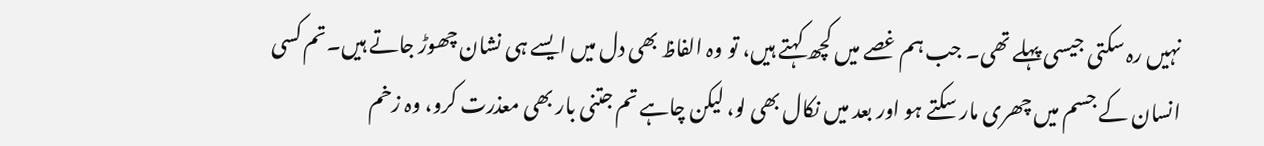نہیں رہ سکتی جیسی پہلے تھی۔ جب ہم غصے میں کچھ کہتے ہیں، تو وہ الفاظ بھی دل میں ایسے ہی نشان چھوڑ جاتے ہیں۔تم کسی انسان کے جسم میں چھری مار سکتے ہو اور بعد میں نکال بھی لو، لیکن چاہے تم جتنی بار بھی معذرت کرو، وہ زخم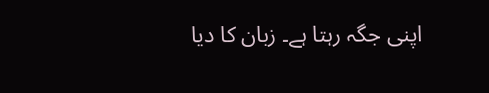اپنی جگہ رہتا ہے۔ زبان کا دیا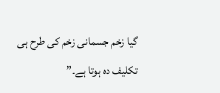گیا زخم جسمانی زخم کی طرح ہی تکلیف دہ ہوتا ہے۔”